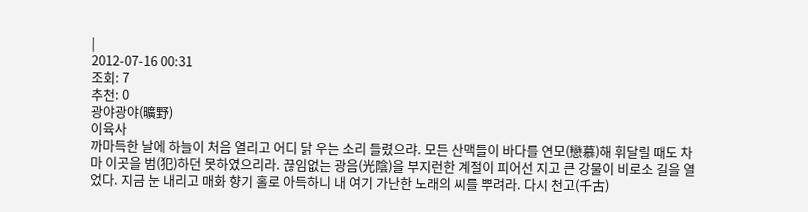|
2012-07-16 00:31
조회: 7
추천: 0
광야광야(曠野)
이육사
까마득한 날에 하늘이 처음 열리고 어디 닭 우는 소리 들렸으랴. 모든 산맥들이 바다를 연모(戀慕)해 휘달릴 때도 차마 이곳을 범(犯)하던 못하였으리라. 끊임없는 광음(光陰)을 부지런한 계절이 피어선 지고 큰 강물이 비로소 길을 열었다. 지금 눈 내리고 매화 향기 홀로 아득하니 내 여기 가난한 노래의 씨를 뿌려라. 다시 천고(千古)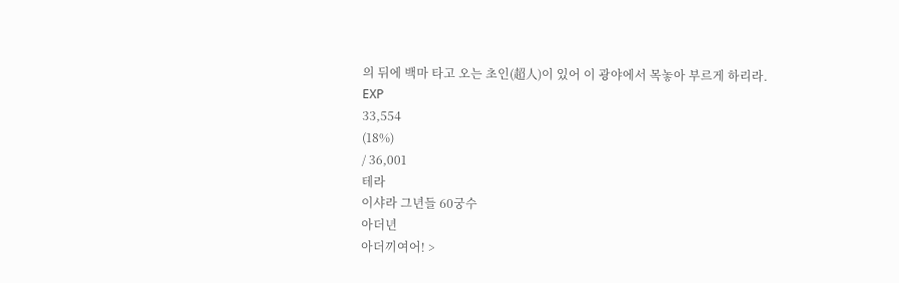의 뒤에 백마 타고 오는 초인(超人)이 있어 이 광야에서 목놓아 부르게 하리라.
EXP
33,554
(18%)
/ 36,001
테라
이샤라 그년들 60궁수
아더년
아더끼여어! >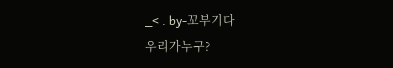_< . by-꼬부기다
우리가누구?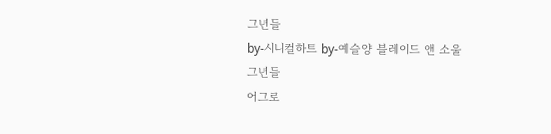그년들
by-시니컬하트 by-예슬양 블레이드 앤 소울
그년들
어그로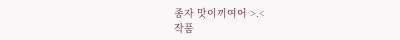종자 맛이끼여어 >.<
작품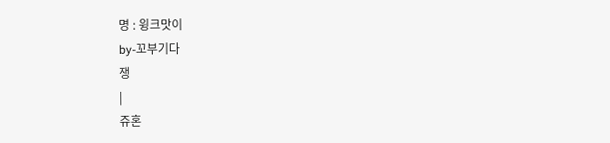명 : 윙크맛이
by-꼬부기다
쟁
|
쥬혼